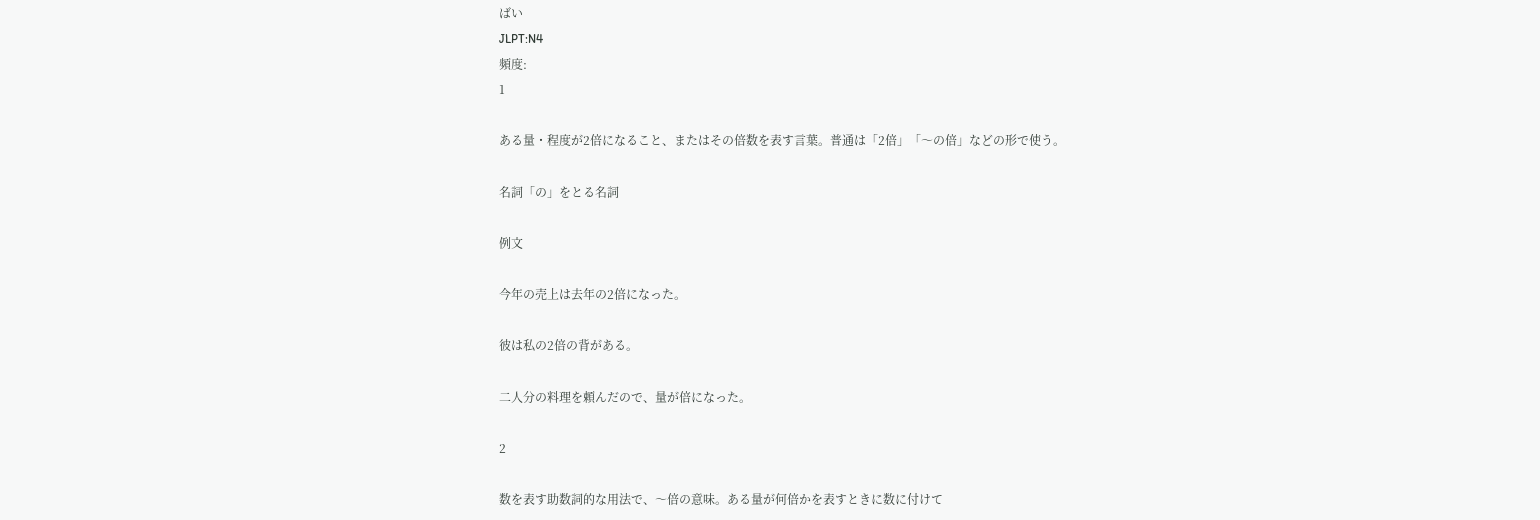ばい
JLPT:N4
頻度:
1

ある量・程度が2倍になること、またはその倍数を表す言葉。普通は「2倍」「〜の倍」などの形で使う。

名詞「の」をとる名詞

例文

今年の売上は去年の2倍になった。

彼は私の2倍の背がある。

二人分の料理を頼んだので、量が倍になった。

2

数を表す助数詞的な用法で、〜倍の意味。ある量が何倍かを表すときに数に付けて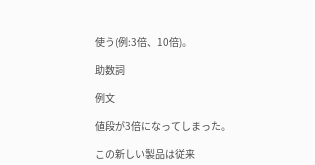使う(例:3倍、10倍)。

助数詞

例文

値段が3倍になってしまった。

この新しい製品は従来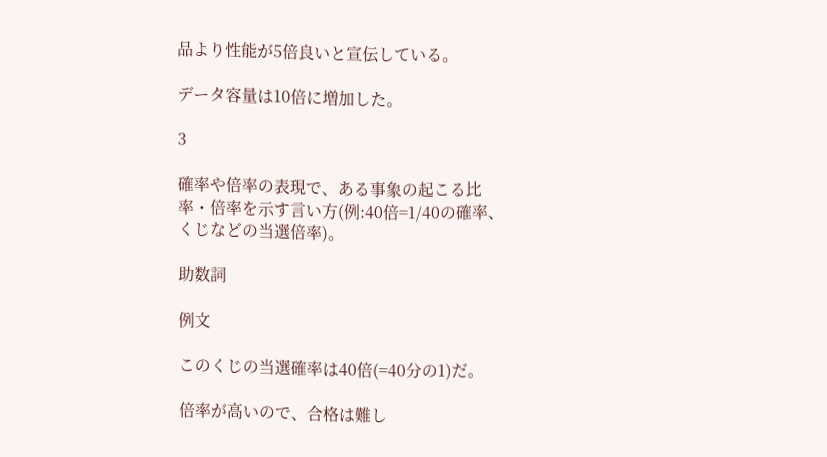品より性能が5倍良いと宣伝している。

データ容量は10倍に増加した。

3

確率や倍率の表現で、ある事象の起こる比率・倍率を示す言い方(例:40倍=1/40の確率、くじなどの当選倍率)。

助数詞

例文

このくじの当選確率は40倍(=40分の1)だ。

倍率が高いので、合格は難し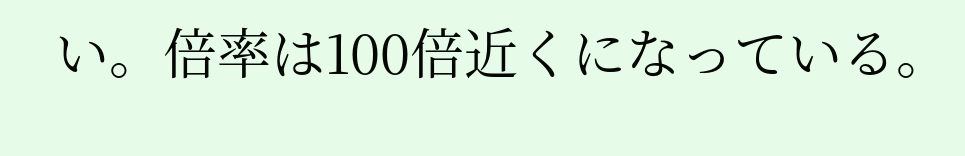い。倍率は100倍近くになっている。